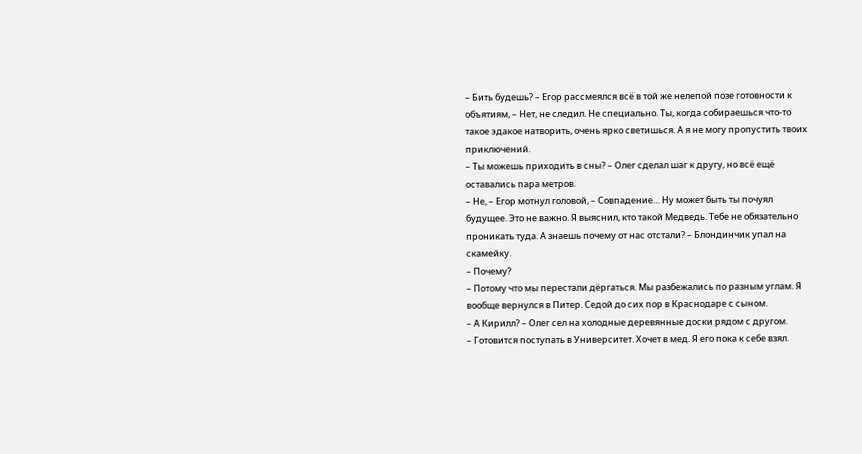– Бить будешь? – Егор рассмеялся всё в той же нелепой позе готовности к объятиям, – Нет, не следил. Не специально. Ты, когда собираешься что-то такое эдакое натворить, очень ярко светишься. А я не могу пропустить твоих приключений.
– Ты можешь приходить в сны? – Олег сделал шаг к другу, но всё ещё оставались пара метров.
– Не, – Егор мотнул головой, – Совпадение… Ну может быть ты почуял будущее. Это не важно. Я выяснил, кто такой Медведь. Тебе не обязательно проникать туда. А знаешь почему от нас отстали? – Блондинчик упал на скамейку.
– Почему?
– Потому что мы перестали дёргаться. Мы разбежались по разным углам. Я вообще вернулся в Питер. Седой до сих пор в Краснодаре с сыном.
– А Кирилл? – Олег сел на холодные деревянные доски рядом с другом.
– Готовится поступать в Университет. Хочет в мед. Я его пока к себе взял.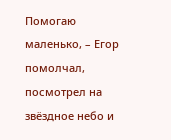Помогаю маленько, – Егор помолчал, посмотрел на звёздное небо и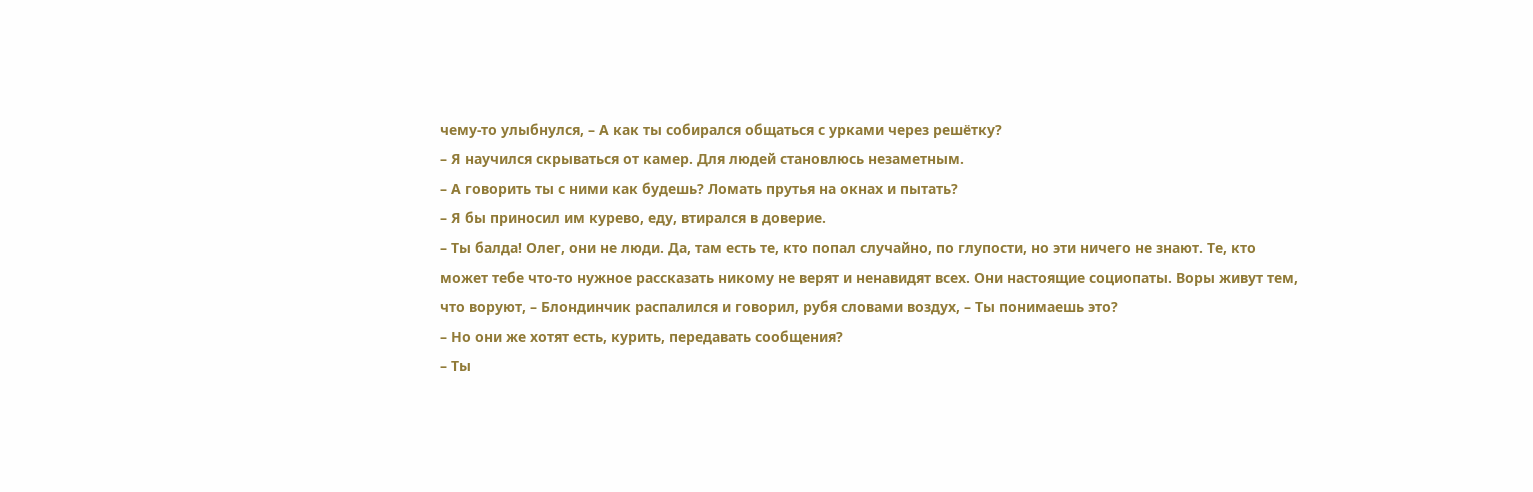чему-то улыбнулся, – А как ты собирался общаться с урками через решётку?
– Я научился скрываться от камер. Для людей становлюсь незаметным.
– А говорить ты с ними как будешь? Ломать прутья на окнах и пытать?
– Я бы приносил им курево, еду, втирался в доверие.
– Ты балда! Олег, они не люди. Да, там есть те, кто попал случайно, по глупости, но эти ничего не знают. Те, кто может тебе что-то нужное рассказать никому не верят и ненавидят всех. Они настоящие социопаты. Воры живут тем, что воруют, – Блондинчик распалился и говорил, рубя словами воздух, – Ты понимаешь это?
– Но они же хотят есть, курить, передавать сообщения?
– Ты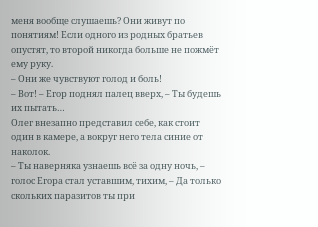меня вообще слушаешь? Они живут по понятиям! Если одного из родных братьев опустят, то второй никогда больше не пожмёт ему руку.
– Они же чувствуют голод и боль!
– Вот! – Егор поднял палец вверх, – Ты будешь их пытать…
Олег внезапно представил себе, как стоит один в камере, а вокруг него тела синие от наколок.
– Ты наверняка узнаешь всё за одну ночь, – голос Егора стал уставшим, тихим, – Да только скольких паразитов ты при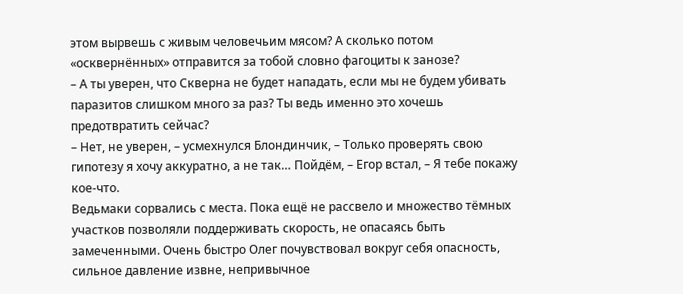этом вырвешь с живым человечьим мясом? А сколько потом «осквернённых» отправится за тобой словно фагоциты к занозе?
– А ты уверен, что Скверна не будет нападать, если мы не будем убивать паразитов слишком много за раз? Ты ведь именно это хочешь предотвратить сейчас?
– Нет, не уверен, – усмехнулся Блондинчик, – Только проверять свою гипотезу я хочу аккуратно, а не так… Пойдём, – Егор встал, – Я тебе покажу кое-что.
Ведьмаки сорвались с места. Пока ещё не рассвело и множество тёмных участков позволяли поддерживать скорость, не опасаясь быть замеченными. Очень быстро Олег почувствовал вокруг себя опасность, сильное давление извне, непривычное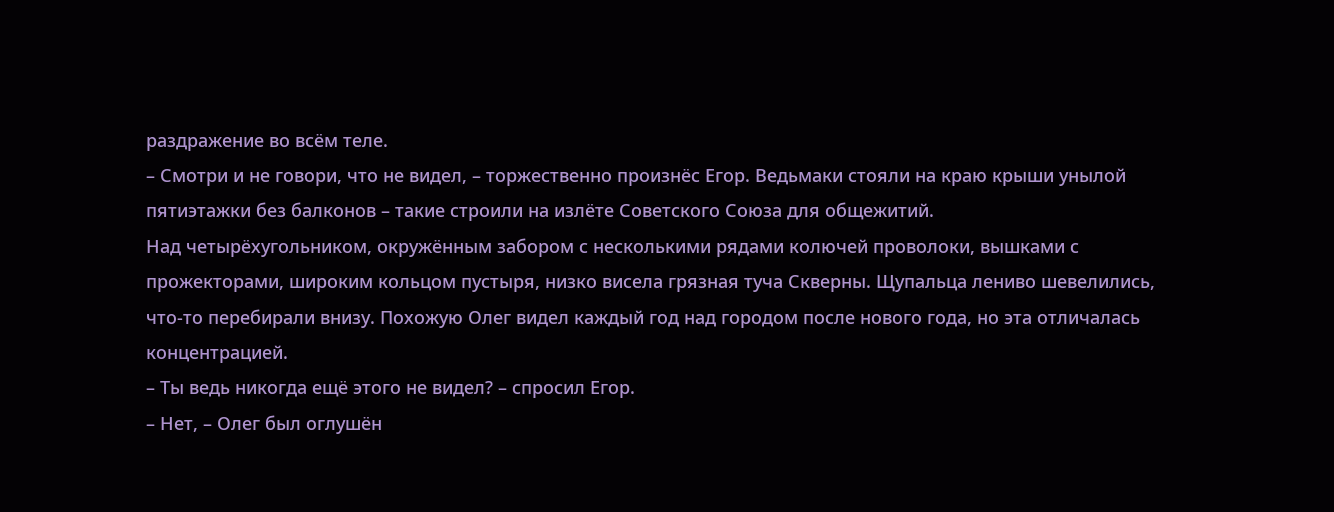раздражение во всём теле.
– Смотри и не говори, что не видел, – торжественно произнёс Егор. Ведьмаки стояли на краю крыши унылой пятиэтажки без балконов – такие строили на излёте Советского Союза для общежитий.
Над четырёхугольником, окружённым забором с несколькими рядами колючей проволоки, вышками с прожекторами, широким кольцом пустыря, низко висела грязная туча Скверны. Щупальца лениво шевелились, что-то перебирали внизу. Похожую Олег видел каждый год над городом после нового года, но эта отличалась концентрацией.
– Ты ведь никогда ещё этого не видел? – спросил Егор.
– Нет, – Олег был оглушён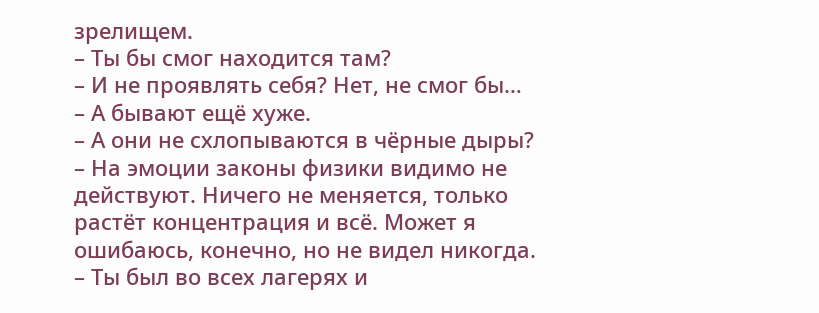зрелищем.
– Ты бы смог находится там?
– И не проявлять себя? Нет, не смог бы…
– А бывают ещё хуже.
– А они не схлопываются в чёрные дыры?
– На эмоции законы физики видимо не действуют. Ничего не меняется, только растёт концентрация и всё. Может я ошибаюсь, конечно, но не видел никогда.
– Ты был во всех лагерях и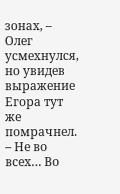зонах, – Олег усмехнулся, но увидев выражение Егора тут же помрачнел.
– Не во всех… Во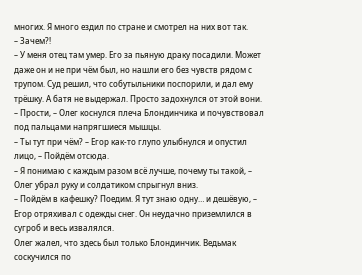многих. Я много ездил по стране и смотрел на них вот так.
– Зачем?!
– У меня отец там умер. Его за пьяную драку посадили. Может даже он и не при чём был, но нашли его без чувств рядом с трупом. Суд решил, что собутыльники поспорили, и дал ему трёшку. А батя не выдержал. Просто задохнулся от этой вони.
– Прости, – Олег коснулся плеча Блондинчика и почувствовал под пальцами напрягшиеся мышцы.
– Ты тут при чём? – Егор как-то глупо улыбнулся и опустил лицо, – Пойдём отсюда.
– Я понимаю с каждым разом всё лучше, почему ты такой, – Олег убрал руку и солдатиком спрыгнул вниз.
– Пойдём в кафешку? Поедим. Я тут знаю одну… и дешёвую, – Егор отряхивал с одежды снег. Он неудачно приземлился в сугроб и весь извалялся.
Олег жалел, что здесь был только Блондинчик. Ведьмак соскучился по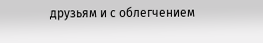друзьям и с облегчением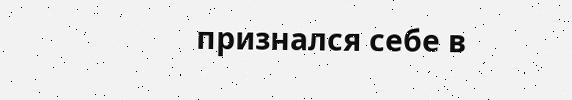признался себе в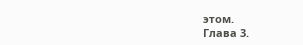этом.
Глава 3.